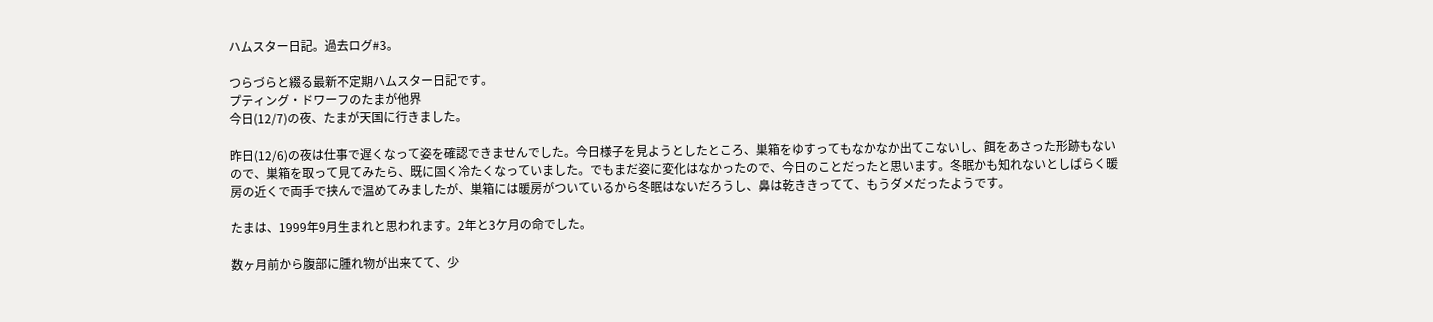ハムスター日記。過去ログ#3。

つらづらと綴る最新不定期ハムスター日記です。
プティング・ドワーフのたまが他界
今日(12/7)の夜、たまが天国に行きました。

昨日(12/6)の夜は仕事で遅くなって姿を確認できませんでした。今日様子を見ようとしたところ、巣箱をゆすってもなかなか出てこないし、餌をあさった形跡もないので、巣箱を取って見てみたら、既に固く冷たくなっていました。でもまだ姿に変化はなかったので、今日のことだったと思います。冬眠かも知れないとしばらく暖房の近くで両手で挟んで温めてみましたが、巣箱には暖房がついているから冬眠はないだろうし、鼻は乾ききってて、もうダメだったようです。

たまは、1999年9月生まれと思われます。2年と3ケ月の命でした。

数ヶ月前から腹部に腫れ物が出来てて、少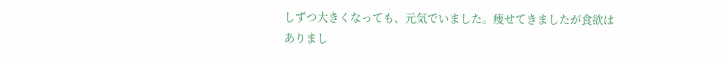しずつ大きくなっても、元気でいました。痩せてきましたが食欲はありまし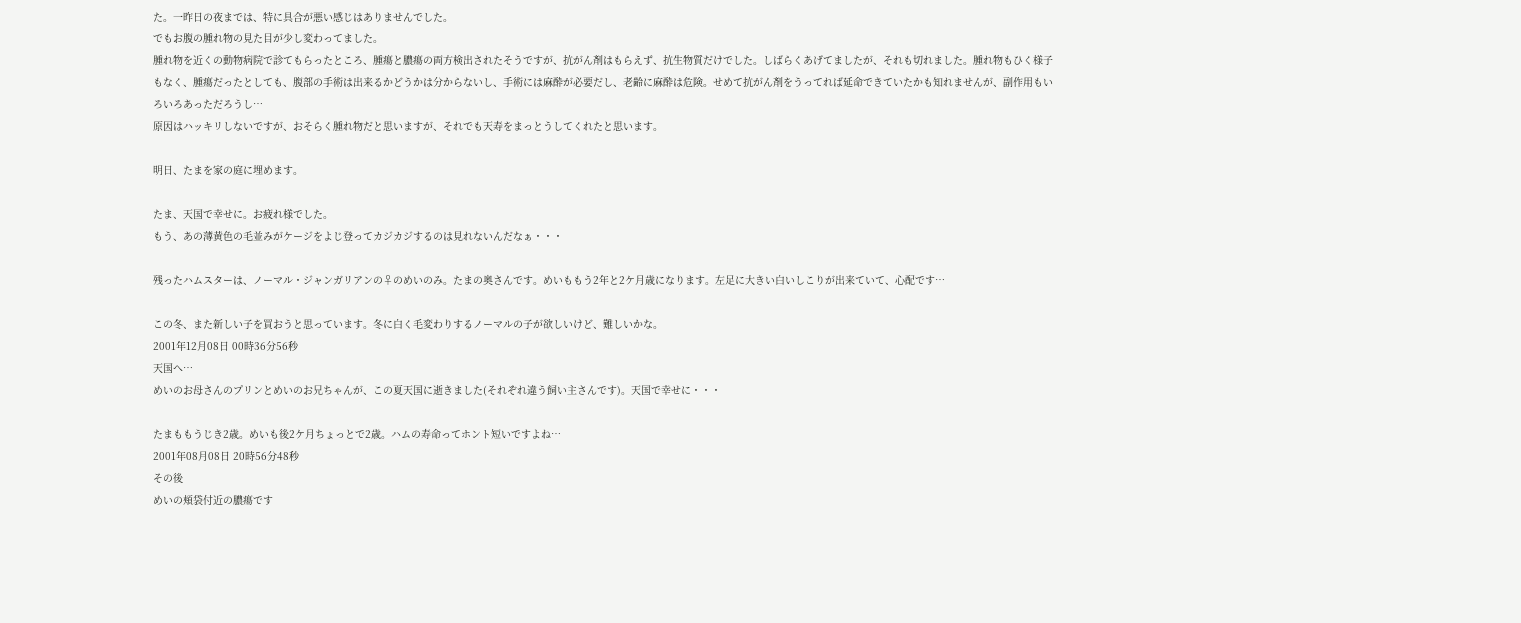た。一昨日の夜までは、特に具合が悪い感じはありませんでした。
でもお腹の腫れ物の見た目が少し変わってました。
腫れ物を近くの動物病院で診てもらったところ、腫瘍と膿瘍の両方検出されたそうですが、抗がん剤はもらえず、抗生物質だけでした。しばらくあげてましたが、それも切れました。腫れ物もひく様子もなく、腫瘍だったとしても、腹部の手術は出来るかどうかは分からないし、手術には麻酔が必要だし、老齢に麻酔は危険。せめて抗がん剤をうってれば延命できていたかも知れませんが、副作用もいろいろあっただろうし…
原因はハッキリしないですが、おそらく腫れ物だと思いますが、それでも天寿をまっとうしてくれたと思います。

明日、たまを家の庭に埋めます。

たま、天国で幸せに。お疲れ様でした。
もう、あの薄黄色の毛並みがケージをよじ登ってカジカジするのは見れないんだなぁ・・・

残ったハムスターは、ノーマル・ジャンガリアンの♀のめいのみ。たまの奥さんです。めいももう2年と2ケ月歳になります。左足に大きい白いしこりが出来ていて、心配です…

この冬、また新しい子を買おうと思っています。冬に白く毛変わりするノーマルの子が欲しいけど、難しいかな。
2001年12月08日 00時36分56秒
天国へ…
めいのお母さんのプリンとめいのお兄ちゃんが、この夏天国に逝きました(それぞれ違う飼い主さんです)。天国で幸せに・・・

たまももうじき2歳。めいも後2ケ月ちょっとで2歳。ハムの寿命ってホント短いですよね…
2001年08月08日 20時56分48秒
その後
めいの頬袋付近の膿瘍です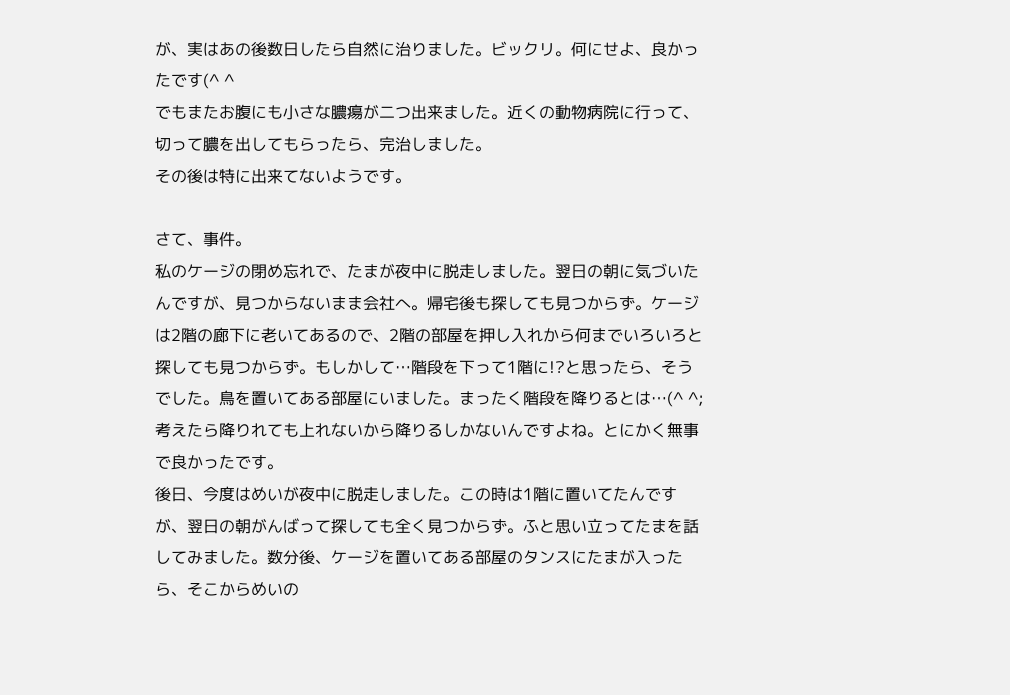が、実はあの後数日したら自然に治りました。ビックリ。何にせよ、良かったです(^ ^
でもまたお腹にも小さな膿瘍が二つ出来ました。近くの動物病院に行って、切って膿を出してもらったら、完治しました。
その後は特に出来てないようです。

さて、事件。
私のケージの閉め忘れで、たまが夜中に脱走しました。翌日の朝に気づいたんですが、見つからないまま会社へ。帰宅後も探しても見つからず。ケージは2階の廊下に老いてあるので、2階の部屋を押し入れから何までいろいろと探しても見つからず。もしかして…階段を下って1階に!?と思ったら、そうでした。鳥を置いてある部屋にいました。まったく階段を降りるとは…(^ ^; 考えたら降りれても上れないから降りるしかないんですよね。とにかく無事で良かったです。
後日、今度はめいが夜中に脱走しました。この時は1階に置いてたんですが、翌日の朝がんばって探しても全く見つからず。ふと思い立ってたまを話してみました。数分後、ケージを置いてある部屋のタンスにたまが入ったら、そこからめいの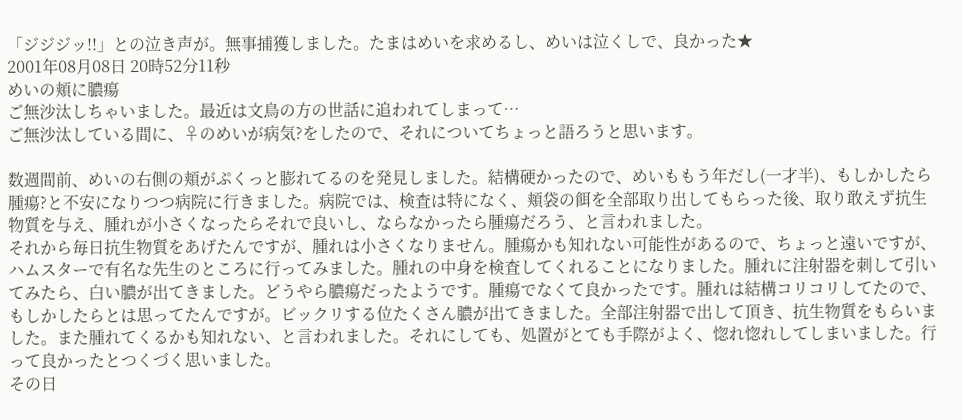「ジジジッ!!」との泣き声が。無事捕獲しました。たまはめいを求めるし、めいは泣くしで、良かった★
2001年08月08日 20時52分11秒
めいの頬に膿瘍
ご無沙汰しちゃいました。最近は文鳥の方の世話に追われてしまって…
ご無沙汰している間に、♀のめいが病気?をしたので、それについてちょっと語ろうと思います。

数週間前、めいの右側の頬がぷくっと膨れてるのを発見しました。結構硬かったので、めいももう年だし(一才半)、もしかしたら腫瘍?と不安になりつつ病院に行きました。病院では、検査は特になく、頬袋の餌を全部取り出してもらった後、取り敢えず抗生物質を与え、腫れが小さくなったらそれで良いし、ならなかったら腫瘍だろう、と言われました。
それから毎日抗生物質をあげたんですが、腫れは小さくなりません。腫瘍かも知れない可能性があるので、ちょっと遠いですが、ハムスターで有名な先生のところに行ってみました。腫れの中身を検査してくれることになりました。腫れに注射器を刺して引いてみたら、白い膿が出てきました。どうやら膿瘍だったようです。腫瘍でなくて良かったです。腫れは結構コリコリしてたので、もしかしたらとは思ってたんですが。ビックリする位たくさん膿が出てきました。全部注射器で出して頂き、抗生物質をもらいました。また腫れてくるかも知れない、と言われました。それにしても、処置がとても手際がよく、惚れ惚れしてしまいました。行って良かったとつくづく思いました。
その日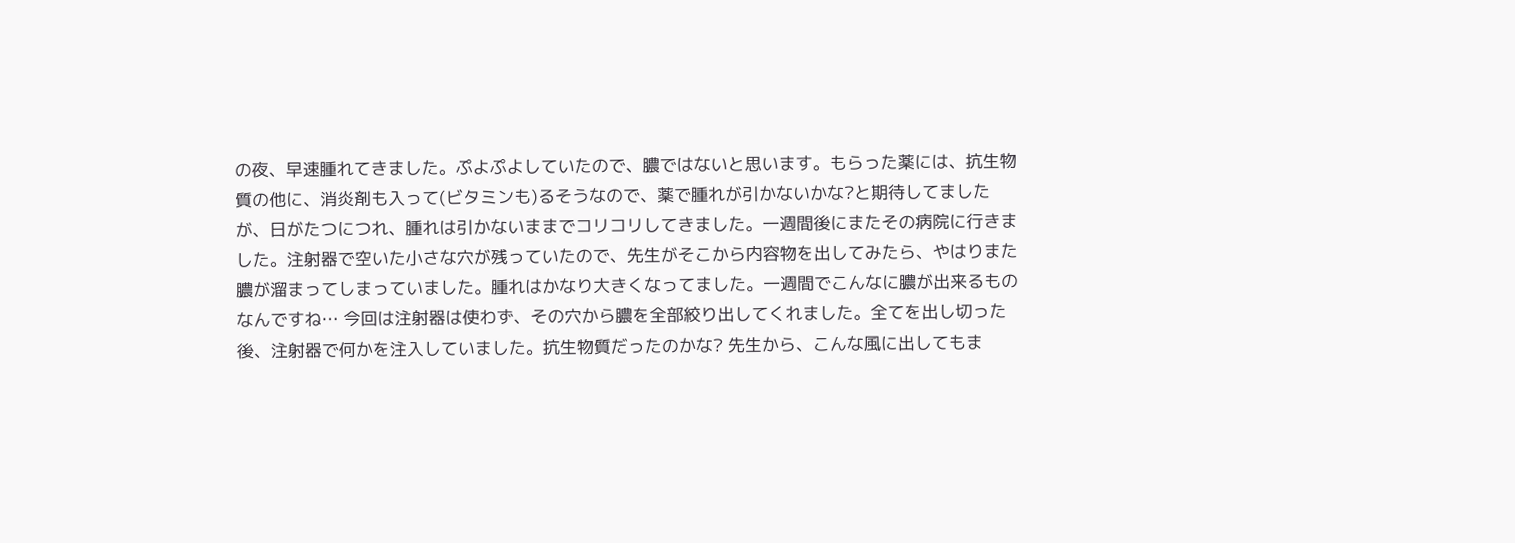の夜、早速腫れてきました。ぷよぷよしていたので、膿ではないと思います。もらった薬には、抗生物質の他に、消炎剤も入って(ビタミンも)るそうなので、薬で腫れが引かないかな?と期待してましたが、日がたつにつれ、腫れは引かないままでコリコリしてきました。一週間後にまたその病院に行きました。注射器で空いた小さな穴が残っていたので、先生がそこから内容物を出してみたら、やはりまた膿が溜まってしまっていました。腫れはかなり大きくなってました。一週間でこんなに膿が出来るものなんですね… 今回は注射器は使わず、その穴から膿を全部絞り出してくれました。全てを出し切った後、注射器で何かを注入していました。抗生物質だったのかな? 先生から、こんな風に出してもま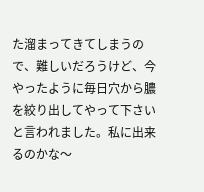た溜まってきてしまうので、難しいだろうけど、今やったように毎日穴から膿を絞り出してやって下さいと言われました。私に出来るのかな〜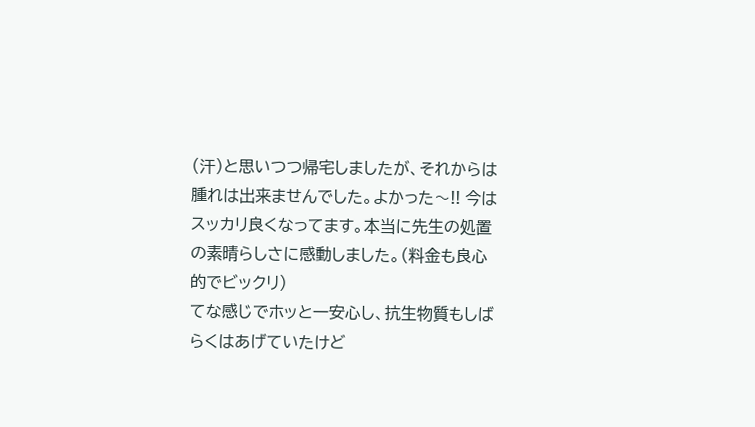(汗)と思いつつ帰宅しましたが、それからは腫れは出来ませんでした。よかった〜!! 今はスッカリ良くなってます。本当に先生の処置の素晴らしさに感動しました。(料金も良心的でビックリ)
てな感じでホッと一安心し、抗生物質もしばらくはあげていたけど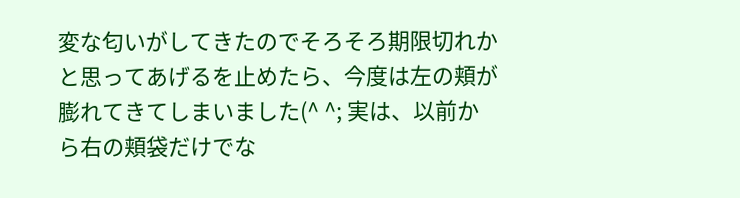変な匂いがしてきたのでそろそろ期限切れかと思ってあげるを止めたら、今度は左の頬が膨れてきてしまいました(^ ^; 実は、以前から右の頬袋だけでな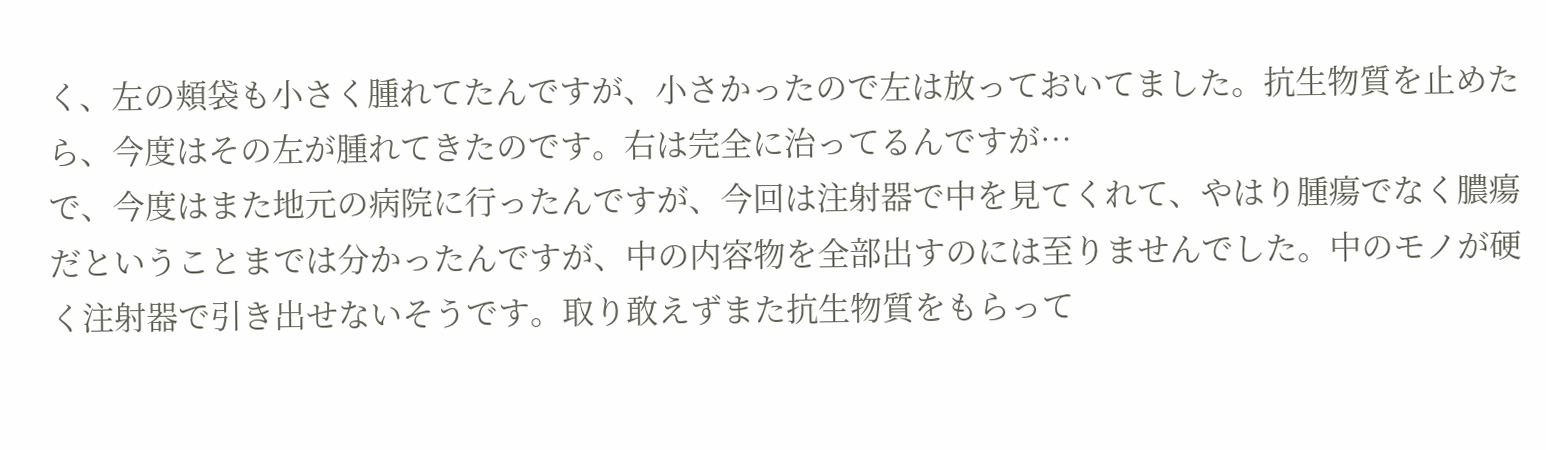く、左の頬袋も小さく腫れてたんですが、小さかったので左は放っておいてました。抗生物質を止めたら、今度はその左が腫れてきたのです。右は完全に治ってるんですが…
で、今度はまた地元の病院に行ったんですが、今回は注射器で中を見てくれて、やはり腫瘍でなく膿瘍だということまでは分かったんですが、中の内容物を全部出すのには至りませんでした。中のモノが硬く注射器で引き出せないそうです。取り敢えずまた抗生物質をもらって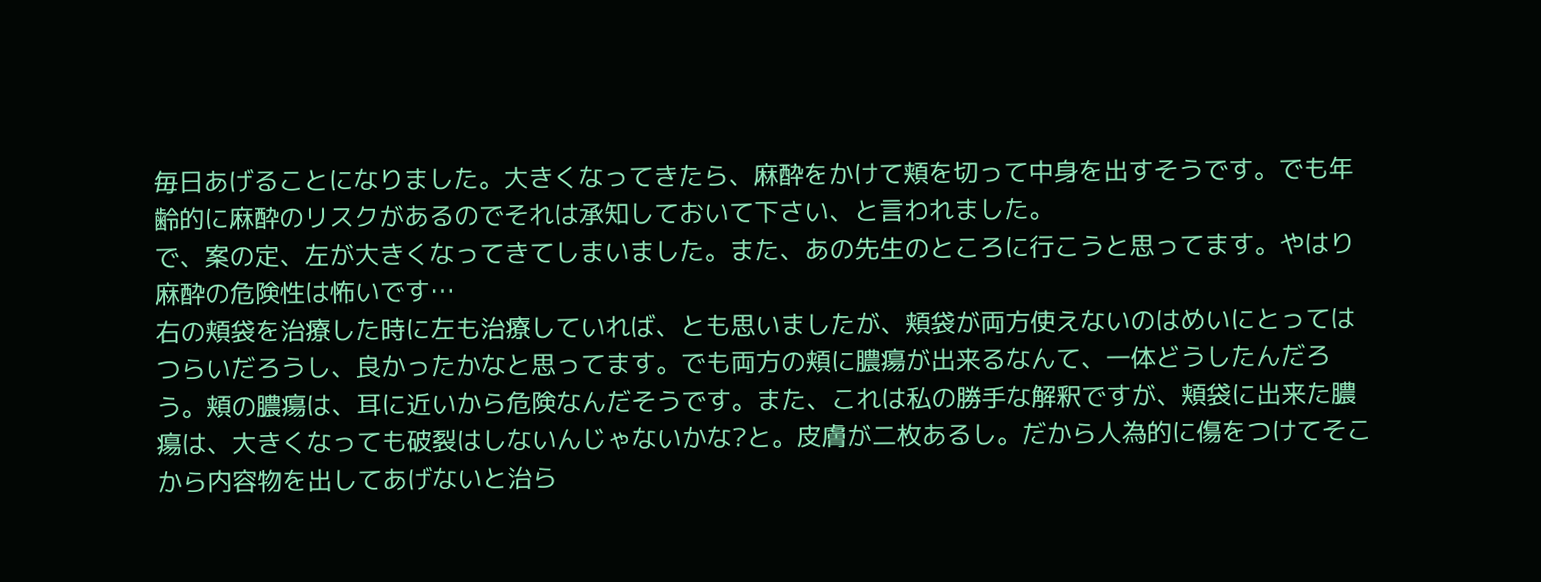毎日あげることになりました。大きくなってきたら、麻酔をかけて頬を切って中身を出すそうです。でも年齢的に麻酔のリスクがあるのでそれは承知しておいて下さい、と言われました。
で、案の定、左が大きくなってきてしまいました。また、あの先生のところに行こうと思ってます。やはり麻酔の危険性は怖いです…
右の頬袋を治療した時に左も治療していれば、とも思いましたが、頬袋が両方使えないのはめいにとってはつらいだろうし、良かったかなと思ってます。でも両方の頬に膿瘍が出来るなんて、一体どうしたんだろう。頬の膿瘍は、耳に近いから危険なんだそうです。また、これは私の勝手な解釈ですが、頬袋に出来た膿瘍は、大きくなっても破裂はしないんじゃないかな?と。皮膚が二枚あるし。だから人為的に傷をつけてそこから内容物を出してあげないと治ら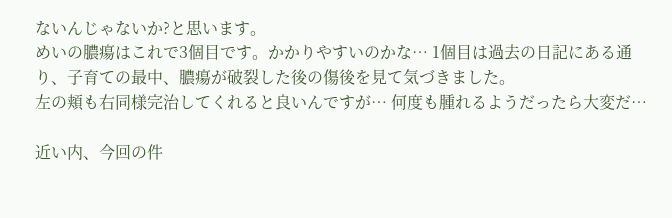ないんじゃないか?と思います。
めいの膿瘍はこれで3個目です。かかりやすいのかな… 1個目は過去の日記にある通り、子育ての最中、膿瘍が破裂した後の傷後を見て気づきました。
左の頬も右同様完治してくれると良いんですが… 何度も腫れるようだったら大変だ…

近い内、今回の件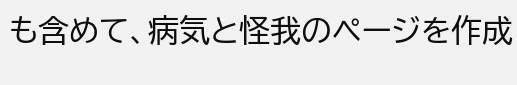も含めて、病気と怪我のページを作成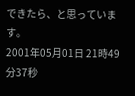できたら、と思っています。
2001年05月01日 21時49分37秒